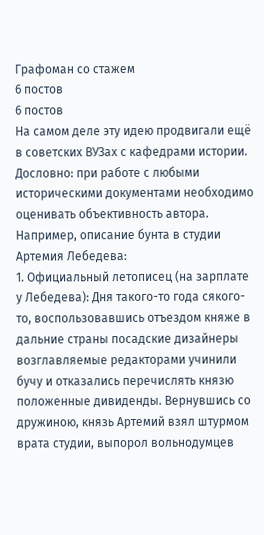Графоман со стажем
6 постов
6 постов
На самом деле эту идею продвигали ещё в советских ВУЗах с кафедрами истории.
Дословно: при работе с любыми историческими документами необходимо оценивать объективность автора.
Например, описание бунта в студии Артемия Лебедева:
1. Официальный летописец (на зарплате у Лебедева): Дня такого-то года сякого-то, воспользовавшись отъездом княже в дальние страны посадские дизайнеры возглавляемые редакторами учинили бучу и отказались перечислять князю положенные дивиденды. Вернувшись со дружиною, князь Артемий взял штурмом врата студии, выпорол вольнодумцев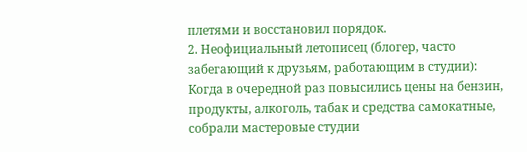плетями и восстановил порядок.
2. Неофициальный летописец (блогер, часто забегающий к друзьям, работающим в студии): Когда в очередной раз повысились цены на бензин, продукты, алкоголь, табак и средства самокатные, собрали мастеровые студии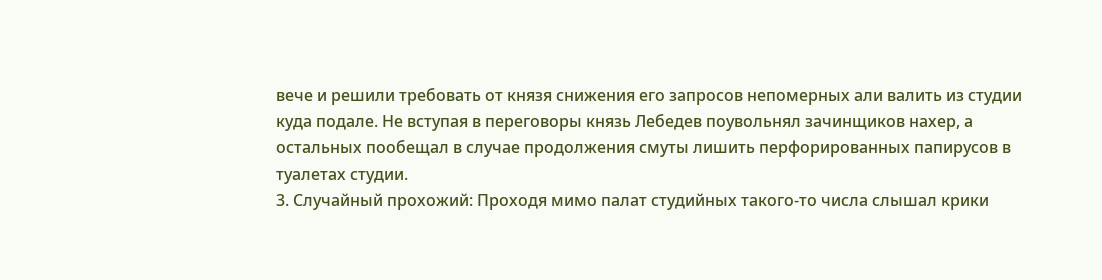вече и решили требовать от князя снижения его запросов непомерных али валить из студии куда подале. Не вступая в переговоры князь Лебедев поувольнял зачинщиков нахер, а остальных пообещал в случае продолжения смуты лишить перфорированных папирусов в туалетах студии.
3. Случайный прохожий: Проходя мимо палат студийных такого-то числа слышал крики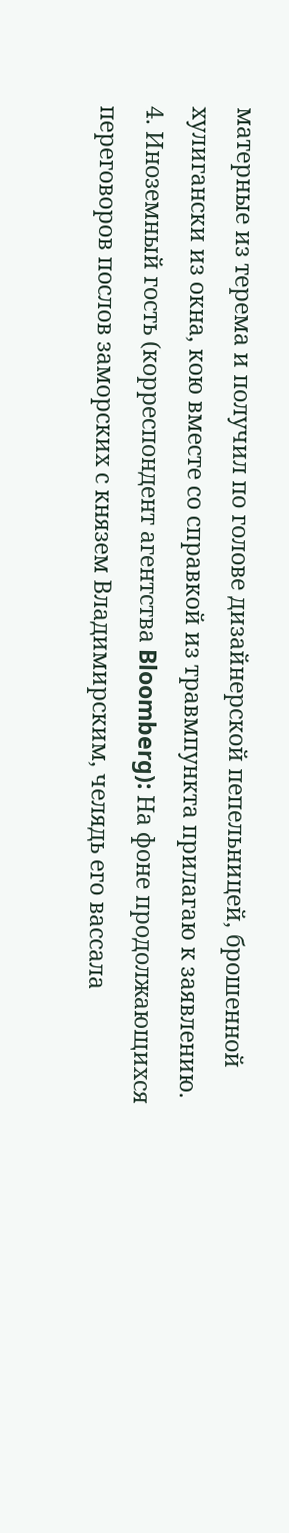матерные из терема и получил по голове дизайнерской пепельницей, брошенной хулигански из окна, кою вместе со справкой из травмпункта прилагаю к заявлению.
4. Иноземный гость (корреспондент агентства Bloomberg): На фоне продолжающихся переговоров послов заморских с князем Владимирским, челядь его вассала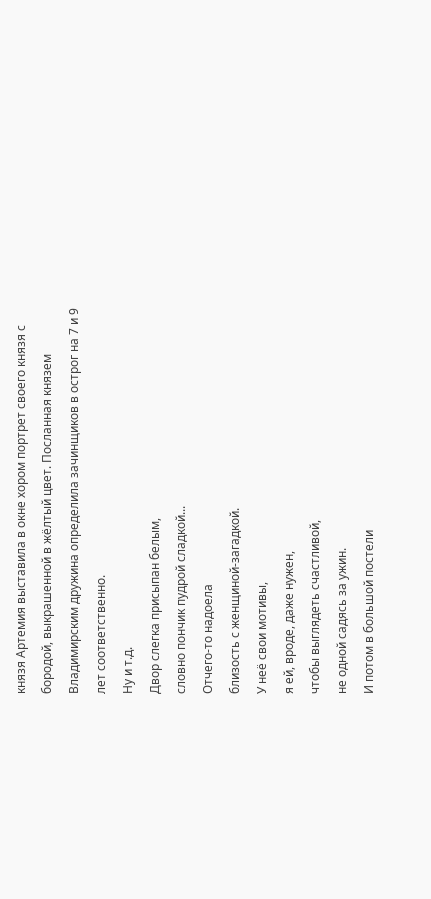князя Артемия выставила в окне хором портрет своего князя с бородой, выкрашенной в жёлтый цвет. Посланная князем Владимирским дружина определила зачинщиков в острог на 7 и 9 лет соответственно.
Ну и т.д.
Двор слегка присыпан белым,
словно пончик пудрой сладкой...
Отчего-то надоела
близость с женщиной-загадкой.
У неё свои мотивы,
я ей, вроде, даже нужен,
чтобы выглядеть счастливой,
не одной садясь за ужин.
И потом в большой постели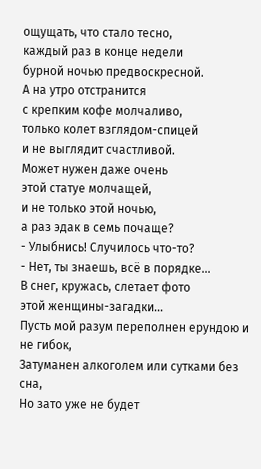ощущать, что стало тесно,
каждый раз в конце недели
бурной ночью предвоскресной.
А на утро отстранится
с крепким кофе молчаливо,
только колет взглядом-спицей
и не выглядит счастливой.
Может нужен даже очень
этой статуе молчащей,
и не только этой ночью,
а раз эдак в семь почаще?
- Улыбнись! Случилось что-то?
- Нет, ты знаешь, всё в порядке...
В снег, кружась, слетает фото
этой женщины-загадки...
Пусть мой разум переполнен ерундою и не гибок,
Затуманен алкоголем или сутками без сна,
Но зато уже не будет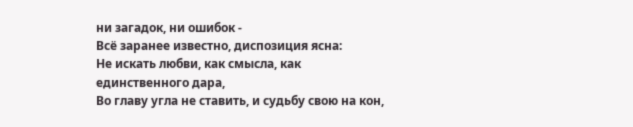ни загадок, ни ошибок -
Всё заранее известно, диспозиция ясна:
Не искать любви, как смысла, как единственного дара,
Во главу угла не ставить, и судьбу свою на кон,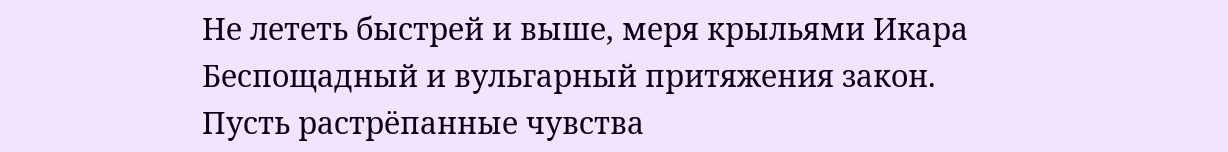Не лететь быстрей и выше, меря крыльями Икара
Беспощадный и вульгарный притяжения закон.
Пусть растрёпанные чувства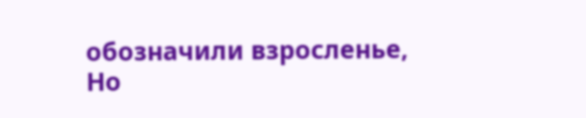обозначили взросленье,
Но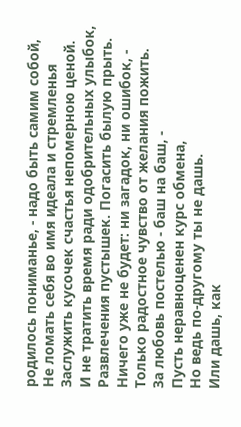родилось пониманье, - надо быть самим собой,
Не ломать себя во имя идеала и стремленья
Заслужить кусочек счастья непомерною ценой.
И не тратить время ради одобрительных улыбок,
Развлечения пустышек. Погасить былую прыть.
Ничего уже не будет: ни загадок, ни ошибок, -
Только радостное чувство от желания пожить.
За любовь постелью - баш на баш, -
Пусть неравноценен курс обмена,
Но ведь по-другому ты не дашь.
Или дашь, как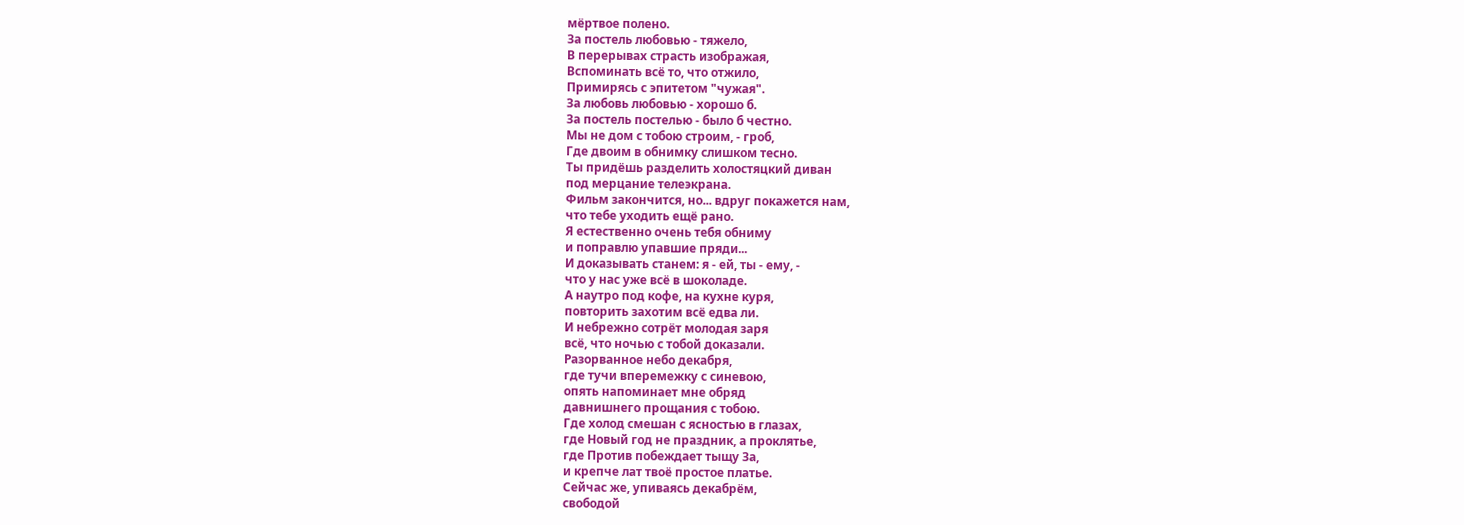мёртвое полено.
За постель любовью - тяжело,
В перерывах страсть изображая,
Вспоминать всё то, что отжило,
Примирясь с эпитетом "чужая".
За любовь любовью - хорошо б.
За постель постелью - было б честно.
Мы не дом с тобою строим, - гроб,
Где двоим в обнимку слишком тесно.
Ты придёшь разделить холостяцкий диван
под мерцание телеэкрана.
Фильм закончится, но... вдруг покажется нам,
что тебе уходить ещё рано.
Я естественно очень тебя обниму
и поправлю упавшие пряди...
И доказывать станем: я - ей, ты - ему, -
что у нас уже всё в шоколаде.
А наутро под кофе, на кухне куря,
повторить захотим всё едва ли.
И небрежно сотрёт молодая заря
всё, что ночью с тобой доказали.
Разорванное небо декабря,
где тучи вперемежку с синевою,
опять напоминает мне обряд
давнишнего прощания с тобою.
Где холод смешан с ясностью в глазах,
где Новый год не праздник, а проклятье,
где Против побеждает тыщу За,
и крепче лат твоё простое платье.
Сейчас же, упиваясь декабрём,
свободой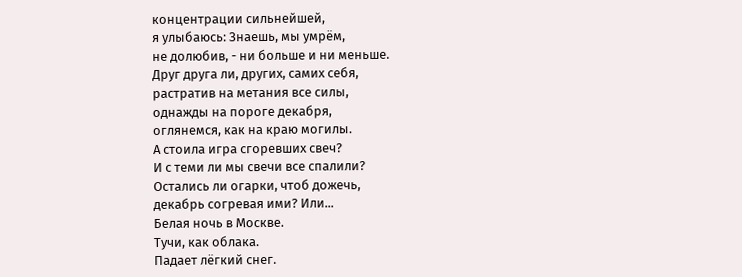концентрации сильнейшей,
я улыбаюсь: Знаешь, мы умрём,
не долюбив, - ни больше и ни меньше.
Друг друга ли, других, самих себя,
растратив на метания все силы,
однажды на пороге декабря,
оглянемся, как на краю могилы.
А стоила игра сгоревших свеч?
И с теми ли мы свечи все спалили?
Остались ли огарки, чтоб дожечь,
декабрь согревая ими? Или...
Белая ночь в Москве.
Тучи, как облака.
Падает лёгкий снег.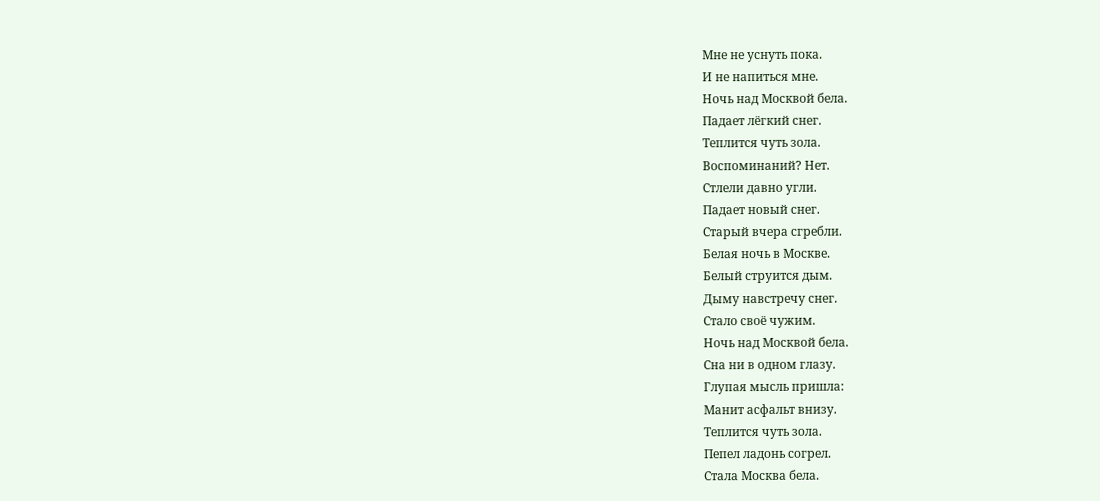Мне не уснуть пока.
И не напиться мне.
Ночь над Москвой бела.
Падает лёгкий снег.
Теплится чуть зола.
Воспоминаний? Нет.
Стлели давно угли.
Падает новый снег.
Старый вчера сгребли.
Белая ночь в Москве.
Белый струится дым.
Дыму навстречу снег.
Стало своё чужим.
Ночь над Москвой бела.
Сна ни в одном глазу.
Глупая мысль пришла:
Манит асфальт внизу.
Теплится чуть зола.
Пепел ладонь согрел.
Стала Москва бела.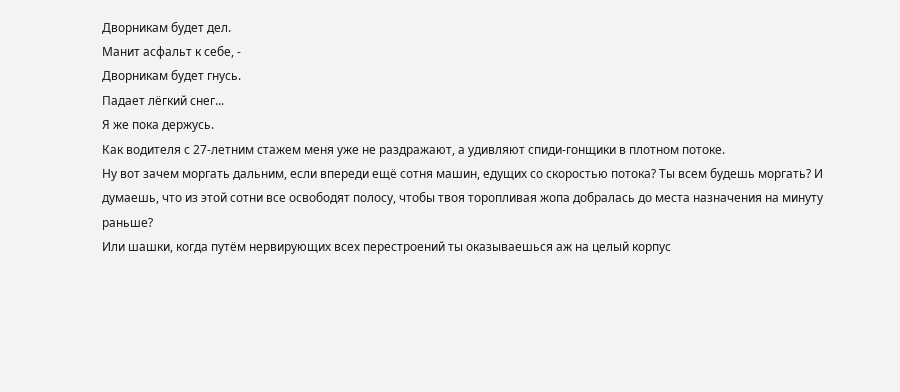Дворникам будет дел.
Манит асфальт к себе, -
Дворникам будет гнусь.
Падает лёгкий снег...
Я же пока держусь.
Как водителя с 27-летним стажем меня уже не раздражают, а удивляют спиди-гонщики в плотном потоке.
Ну вот зачем моргать дальним, если впереди ещё сотня машин, едущих со скоростью потока? Ты всем будешь моргать? И думаешь, что из этой сотни все освободят полосу, чтобы твоя торопливая жопа добралась до места назначения на минуту раньше?
Или шашки, когда путём нервирующих всех перестроений ты оказываешься аж на целый корпус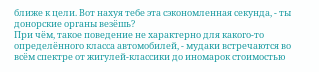ближе к цели. Вот нахуя тебе эта сэкономленная секунда, - ты донорские органы везёшь?
При чём, такое поведение не характерно для какого-то определённого класса автомобилей, - мудаки встречаются во всём спектре от жигулей-классики до иномарок стоимостью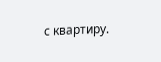с квартиру.